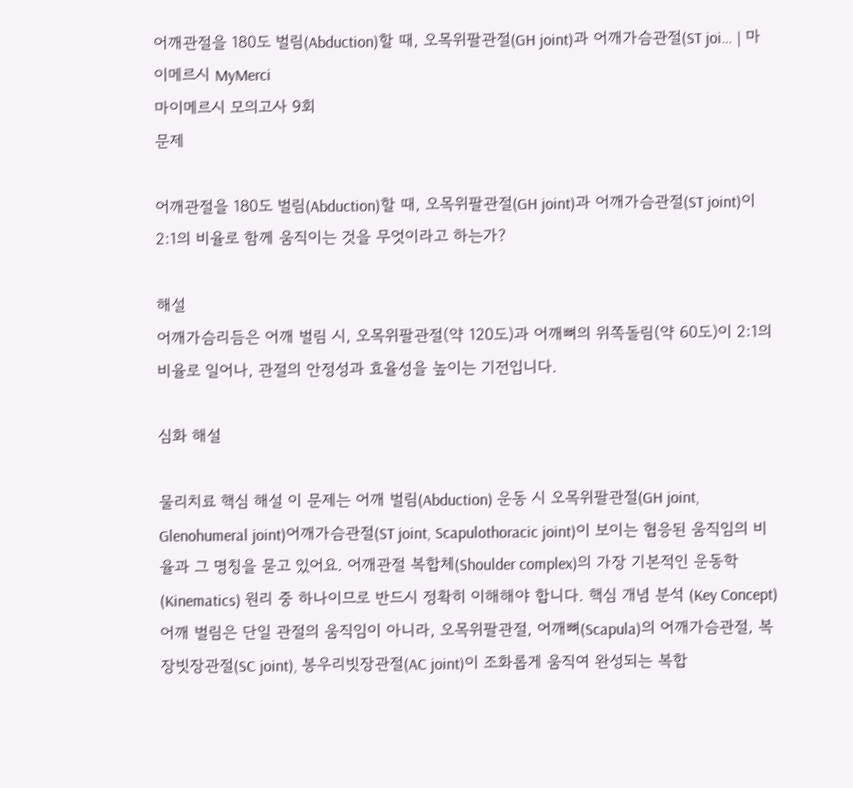어깨관절을 180도 벌림(Abduction)할 때, 오목위팔관절(GH joint)과 어깨가슴관절(ST joi… | 마이메르시 MyMerci
마이메르시 모의고사 9회
문제

어깨관절을 180도 벌림(Abduction)할 때, 오목위팔관절(GH joint)과 어깨가슴관절(ST joint)이 2:1의 비율로 함께 움직이는 것을 무엇이라고 하는가?

해설
어깨가슴리듬은 어깨 벌림 시, 오목위팔관절(약 120도)과 어깨뼈의 위쪽돌림(약 60도)이 2:1의 비율로 일어나, 관절의 안정성과 효율성을 높이는 기전입니다.

심화 해설

물리치료 핵심 해설 이 문제는 어깨 벌림(Abduction) 운동 시 오목위팔관절(GH joint, Glenohumeral joint)어깨가슴관절(ST joint, Scapulothoracic joint)이 보이는 협응된 움직임의 비율과 그 명칭을 묻고 있어요. 어깨관절 복합체(Shoulder complex)의 가장 기본적인 운동학(Kinematics) 원리 중 하나이므로 반드시 정확히 이해해야 합니다. 핵심 개념 분석 (Key Concept) 어깨 벌림은 단일 관절의 움직임이 아니라, 오목위팔관절, 어깨뼈(Scapula)의 어깨가슴관절, 복장빗장관절(SC joint), 봉우리빗장관절(AC joint)이 조화롭게 움직여 완성되는 복합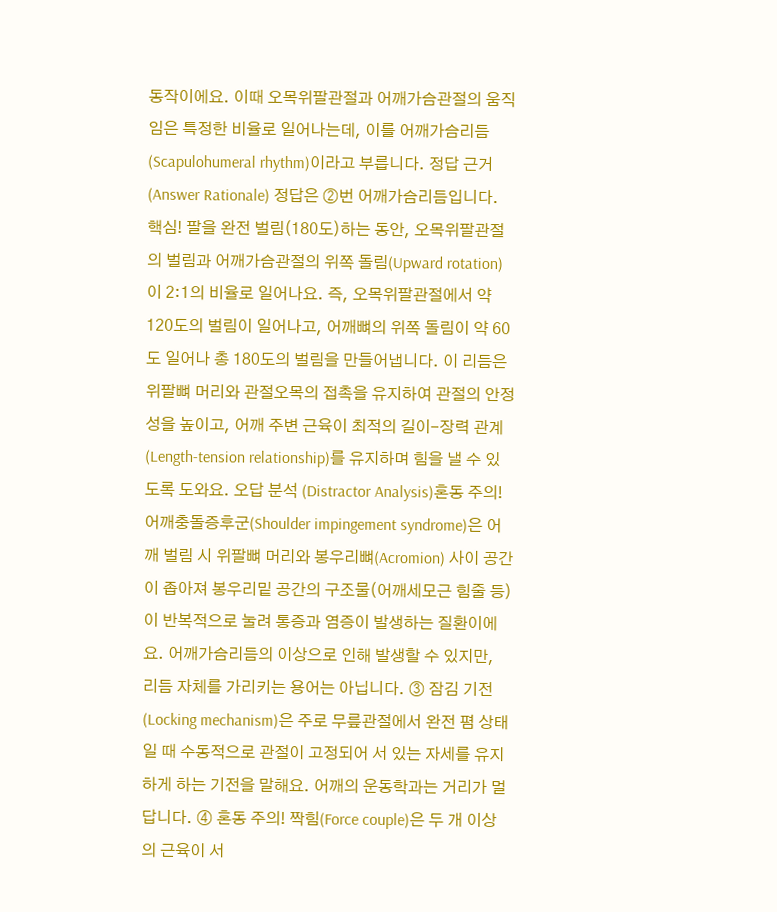동작이에요. 이때 오목위팔관절과 어깨가슴관절의 움직임은 특정한 비율로 일어나는데, 이를 어깨가슴리듬(Scapulohumeral rhythm)이라고 부릅니다. 정답 근거 (Answer Rationale) 정답은 ②번 어깨가슴리듬입니다. 핵심! 팔을 완전 벌림(180도)하는 동안, 오목위팔관절의 벌림과 어깨가슴관절의 위쪽 돌림(Upward rotation)이 2:1의 비율로 일어나요. 즉, 오목위팔관절에서 약 120도의 벌림이 일어나고, 어깨뼈의 위쪽 돌림이 약 60도 일어나 총 180도의 벌림을 만들어냅니다. 이 리듬은 위팔뼈 머리와 관절오목의 접촉을 유지하여 관절의 안정성을 높이고, 어깨 주변 근육이 최적의 길이-장력 관계(Length-tension relationship)를 유지하며 힘을 낼 수 있도록 도와요. 오답 분석 (Distractor Analysis)혼동 주의! 어깨충돌증후군(Shoulder impingement syndrome)은 어깨 벌림 시 위팔뼈 머리와 봉우리뼈(Acromion) 사이 공간이 좁아져 봉우리밑 공간의 구조물(어깨세모근 힘줄 등)이 반복적으로 눌려 통증과 염증이 발생하는 질환이에요. 어깨가슴리듬의 이상으로 인해 발생할 수 있지만, 리듬 자체를 가리키는 용어는 아닙니다. ③ 잠김 기전(Locking mechanism)은 주로 무릎관절에서 완전 폄 상태일 때 수동적으로 관절이 고정되어 서 있는 자세를 유지하게 하는 기전을 말해요. 어깨의 운동학과는 거리가 멀답니다. ④ 혼동 주의! 짝힘(Force couple)은 두 개 이상의 근육이 서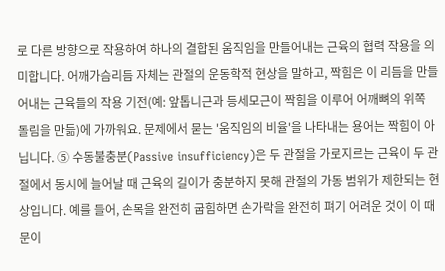로 다른 방향으로 작용하여 하나의 결합된 움직임을 만들어내는 근육의 협력 작용을 의미합니다. 어깨가슴리듬 자체는 관절의 운동학적 현상을 말하고, 짝힘은 이 리듬을 만들어내는 근육들의 작용 기전(예: 앞톱니근과 등세모근이 짝힘을 이루어 어깨뼈의 위쪽 돌림을 만듦)에 가까워요. 문제에서 묻는 '움직임의 비율'을 나타내는 용어는 짝힘이 아닙니다. ⑤ 수동불충분(Passive insufficiency)은 두 관절을 가로지르는 근육이 두 관절에서 동시에 늘어날 때 근육의 길이가 충분하지 못해 관절의 가동 범위가 제한되는 현상입니다. 예를 들어, 손목을 완전히 굽힘하면 손가락을 완전히 펴기 어려운 것이 이 때문이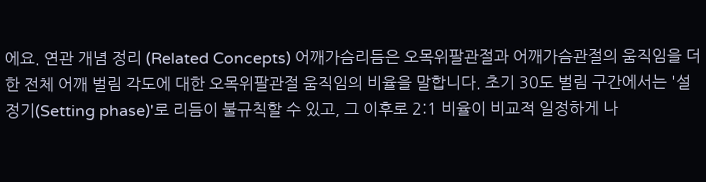에요. 연관 개념 정리 (Related Concepts) 어깨가슴리듬은 오목위팔관절과 어깨가슴관절의 움직임을 더한 전체 어깨 벌림 각도에 대한 오목위팔관절 움직임의 비율을 말합니다. 초기 30도 벌림 구간에서는 '설정기(Setting phase)'로 리듬이 불규칙할 수 있고, 그 이후로 2:1 비율이 비교적 일정하게 나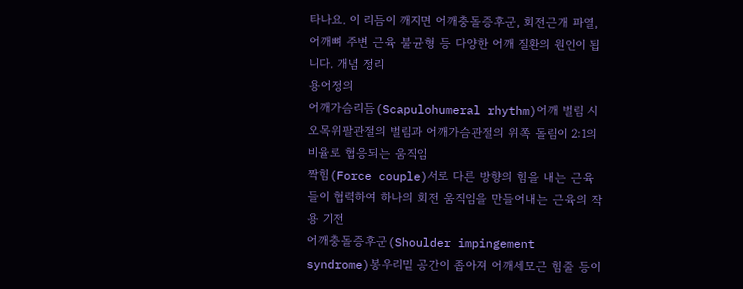타나요. 이 리듬이 깨지면 어깨충돌증후군, 회전근개 파열, 어깨뼈 주변 근육 불균형 등 다양한 어깨 질환의 원인이 됩니다. 개념 정리
용어정의
어깨가슴리듬(Scapulohumeral rhythm)어깨 벌림 시 오목위팔관절의 벌림과 어깨가슴관절의 위쪽 돌림이 2:1의 비율로 협응되는 움직임
짝힘(Force couple)서로 다른 방향의 힘을 내는 근육들이 협력하여 하나의 회전 움직임을 만들어내는 근육의 작용 기전
어깨충돌증후군(Shoulder impingement syndrome)봉우리밑 공간이 좁아져 어깨세모근 힘줄 등이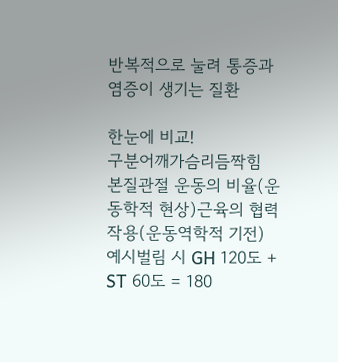반복적으로 눌려 통증과 염증이 생기는 질환

한눈에 비교!
구분어깨가슴리듬짝힘
본질관절 운동의 비율(운동학적 현상)근육의 협력 작용(운동역학적 기전)
예시벌림 시 GH 120도 + ST 60도 = 180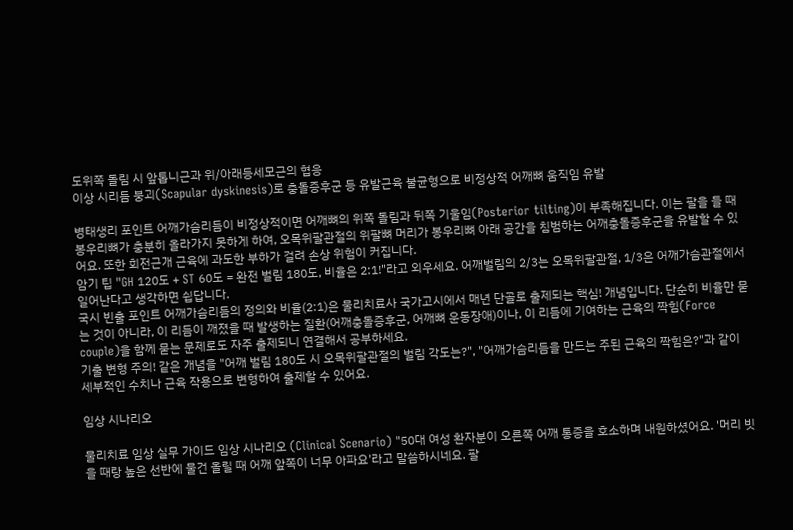도위쪽 돌림 시 앞톱니근과 위/아래등세모근의 협응
이상 시리듬 붕괴(Scapular dyskinesis)로 충돌증후군 등 유발근육 불균형으로 비정상적 어깨뼈 움직임 유발

병태생리 포인트 어깨가슴리듬이 비정상적이면 어깨뼈의 위쪽 돌림과 뒤쪽 기울임(Posterior tilting)이 부족해집니다. 이는 팔을 들 때 봉우리뼈가 충분히 올라가지 못하게 하여, 오목위팔관절의 위팔뼈 머리가 봉우리뼈 아래 공간을 침범하는 어깨충돌증후군을 유발할 수 있어요. 또한 회전근개 근육에 과도한 부하가 걸려 손상 위험이 커집니다.
암기 팁 "GH 120도 + ST 60도 = 완전 벌림 180도, 비율은 2:1!"라고 외우세요. 어깨벌림의 2/3는 오목위팔관절, 1/3은 어깨가슴관절에서 일어난다고 생각하면 쉽답니다.
국시 빈출 포인트 어깨가슴리듬의 정의와 비율(2:1)은 물리치료사 국가고시에서 매년 단골로 출제되는 핵심! 개념입니다. 단순히 비율만 묻는 것이 아니라, 이 리듬이 깨졌을 때 발생하는 질환(어깨충돌증후군, 어깨뼈 운동장애)이나, 이 리듬에 기여하는 근육의 짝힘(Force couple)을 함께 묻는 문제로도 자주 출제되니 연결해서 공부하세요.
기출 변형 주의! 같은 개념을 "어깨 벌림 180도 시 오목위팔관절의 벌림 각도는?", "어깨가슴리듬을 만드는 주된 근육의 짝힘은?"과 같이 세부적인 수치나 근육 작용으로 변형하여 출제할 수 있어요.

임상 시나리오

물리치료 임상 실무 가이드 임상 시나리오 (Clinical Scenario) "50대 여성 환자분이 오른쪽 어깨 통증을 호소하며 내원하셨어요. '머리 빗을 때랑 높은 선반에 물건 올릴 때 어깨 앞쪽이 너무 아파요'라고 말씀하시네요. 팔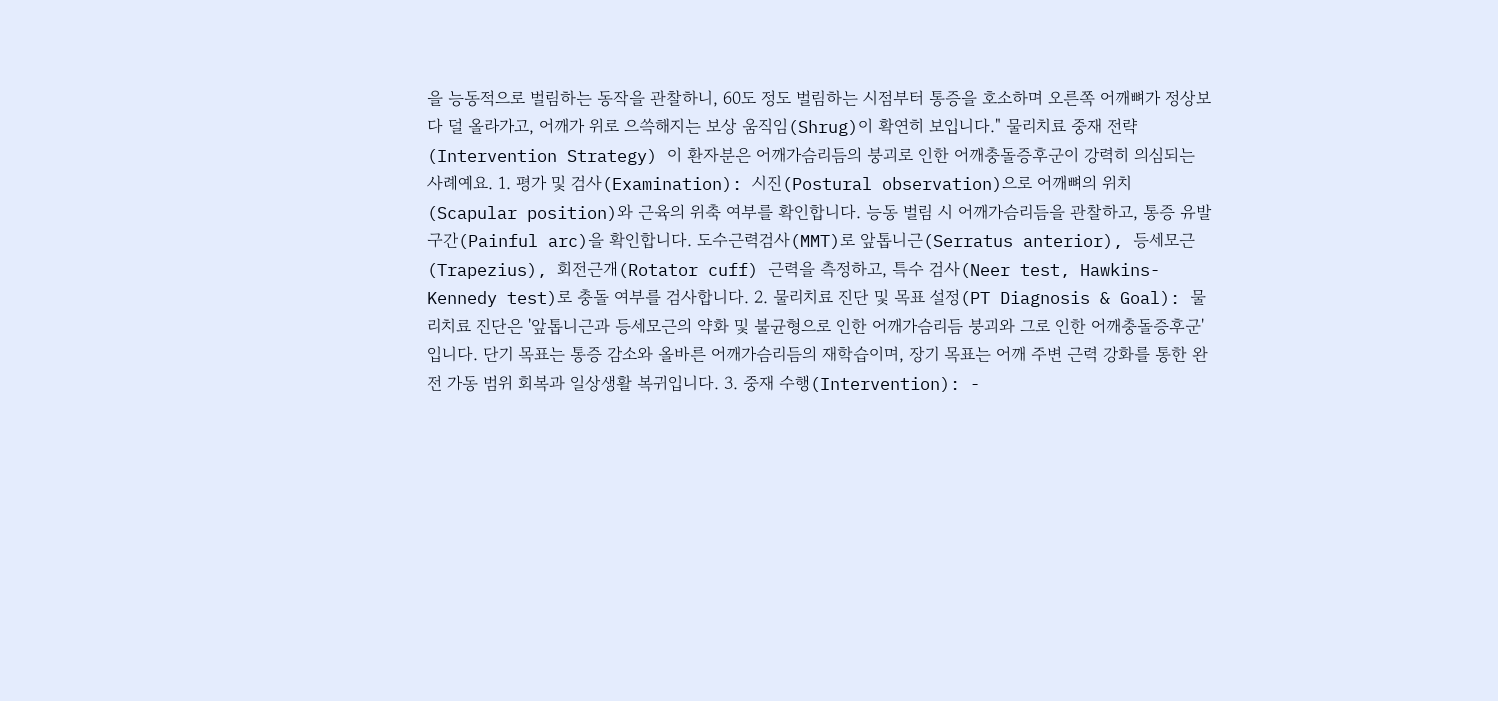을 능동적으로 벌림하는 동작을 관찰하니, 60도 정도 벌림하는 시점부터 통증을 호소하며 오른쪽 어깨뼈가 정상보다 덜 올라가고, 어깨가 위로 으쓱해지는 보상 움직임(Shrug)이 확연히 보입니다." 물리치료 중재 전략 (Intervention Strategy) 이 환자분은 어깨가슴리듬의 붕괴로 인한 어깨충돌증후군이 강력히 의심되는 사례예요. 1. 평가 및 검사(Examination): 시진(Postural observation)으로 어깨뼈의 위치(Scapular position)와 근육의 위축 여부를 확인합니다. 능동 벌림 시 어깨가슴리듬을 관찰하고, 통증 유발 구간(Painful arc)을 확인합니다. 도수근력검사(MMT)로 앞톱니근(Serratus anterior), 등세모근(Trapezius), 회전근개(Rotator cuff) 근력을 측정하고, 특수 검사(Neer test, Hawkins-Kennedy test)로 충돌 여부를 검사합니다. 2. 물리치료 진단 및 목표 설정(PT Diagnosis & Goal): 물리치료 진단은 '앞톱니근과 등세모근의 약화 및 불균형으로 인한 어깨가슴리듬 붕괴와 그로 인한 어깨충돌증후군'입니다. 단기 목표는 통증 감소와 올바른 어깨가슴리듬의 재학습이며, 장기 목표는 어깨 주변 근력 강화를 통한 완전 가동 범위 회복과 일상생활 복귀입니다. 3. 중재 수행(Intervention): -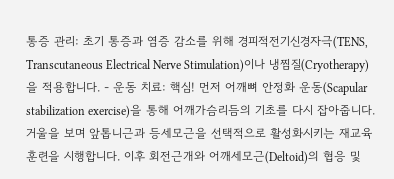통증 관리: 초기 통증과 염증 감소를 위해 경피적전기신경자극(TENS, Transcutaneous Electrical Nerve Stimulation)이나 냉찜질(Cryotherapy)을 적용합니다. - 운동 치료: 핵심! 먼저 어깨뼈 안정화 운동(Scapular stabilization exercise)을 통해 어깨가슴리듬의 기초를 다시 잡아줍니다. 거울을 보며 앞톱니근과 등세모근을 선택적으로 활성화시키는 재교육 훈련을 시행합니다. 이후 회전근개와 어깨세모근(Deltoid)의 협응 및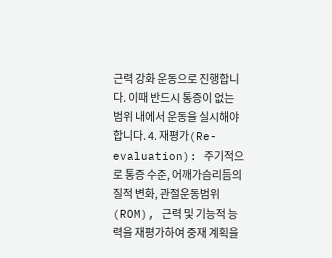근력 강화 운동으로 진행합니다. 이때 반드시 통증이 없는 범위 내에서 운동을 실시해야 합니다. 4. 재평가(Re-evaluation): 주기적으로 통증 수준, 어깨가슴리듬의 질적 변화, 관절운동범위(ROM), 근력 및 기능적 능력을 재평가하여 중재 계획을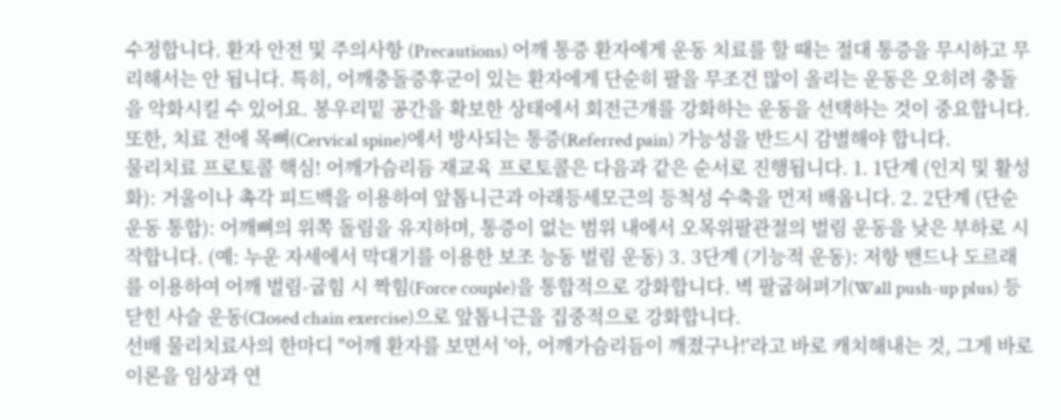수정합니다. 환자 안전 및 주의사항 (Precautions) 어깨 통증 환자에게 운동 치료를 할 때는 절대 통증을 무시하고 무리해서는 안 됩니다. 특히, 어깨충돌증후군이 있는 환자에게 단순히 팔을 무조건 많이 올리는 운동은 오히려 충돌을 악화시킬 수 있어요. 봉우리밑 공간을 확보한 상태에서 회전근개를 강화하는 운동을 선택하는 것이 중요합니다. 또한, 치료 전에 목뼈(Cervical spine)에서 방사되는 통증(Referred pain) 가능성을 반드시 감별해야 합니다.
물리치료 프로토콜 핵심! 어깨가슴리듬 재교육 프로토콜은 다음과 같은 순서로 진행됩니다. 1. 1단계 (인지 및 활성화): 거울이나 촉각 피드백을 이용하여 앞톱니근과 아래등세모근의 등척성 수축을 먼저 배웁니다. 2. 2단계 (단순 운동 통합): 어깨뼈의 위쪽 돌림을 유지하며, 통증이 없는 범위 내에서 오목위팔관절의 벌림 운동을 낮은 부하로 시작합니다. (예: 누운 자세에서 막대기를 이용한 보조 능동 벌림 운동) 3. 3단계 (기능적 운동): 저항 밴드나 도르래를 이용하여 어깨 벌림-굽힘 시 짝힘(Force couple)을 통합적으로 강화합니다. 벽 팔굽혀펴기(Wall push-up plus) 등 닫힌 사슬 운동(Closed chain exercise)으로 앞톱니근을 집중적으로 강화합니다.
선배 물리치료사의 한마디 "어깨 환자를 보면서 '아, 어깨가슴리듬이 깨졌구나!'라고 바로 캐치해내는 것, 그게 바로 이론을 임상과 연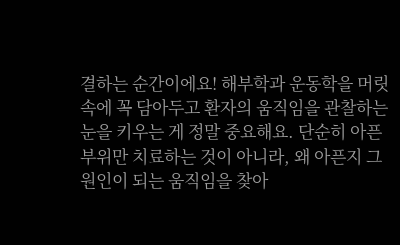결하는 순간이에요! 해부학과 운동학을 머릿속에 꼭 담아두고 환자의 움직임을 관찰하는 눈을 키우는 게 정말 중요해요. 단순히 아픈 부위만 치료하는 것이 아니라, 왜 아픈지 그 원인이 되는 움직임을 찾아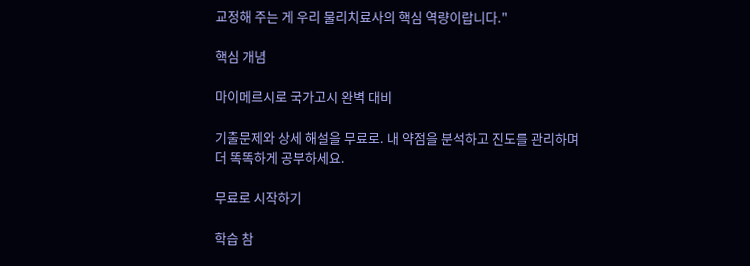교정해 주는 게 우리 물리치료사의 핵심 역량이랍니다."

핵심 개념

마이메르시로 국가고시 완벽 대비

기출문제와 상세 해설을 무료로. 내 약점을 분석하고 진도를 관리하며 더 똑똑하게 공부하세요.

무료로 시작하기

학습 참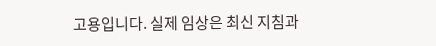고용입니다. 실제 임상은 최신 지침과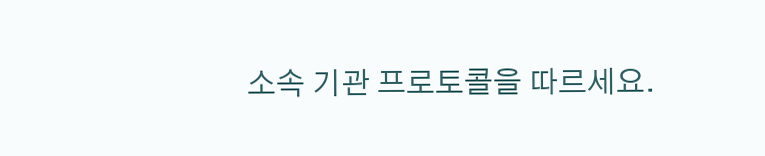소속 기관 프로토콜을 따르세요.